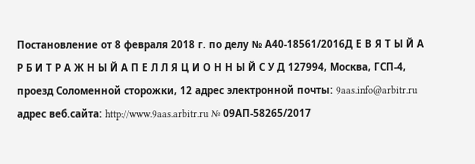Постановление от 8 февраля 2018 г. по делу № А40-18561/2016Д Е В Я Т Ы Й А Р Б И Т Р А Ж Н Ы Й А П Е Л Л Я Ц И О Н Н Ы Й С У Д 127994, Москва, ГСП-4, проезд Соломенной cторожки, 12 адрес электронной почты: 9aas.info@arbitr.ru адрес веб.сайта: http://www.9aas.arbitr.ru № 09АП-58265/2017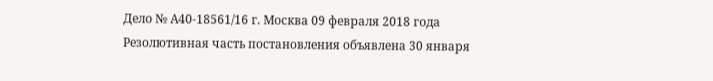Дело № А40-18561/16 г. Москва 09 февраля 2018 года Резолютивная часть постановления объявлена 30 января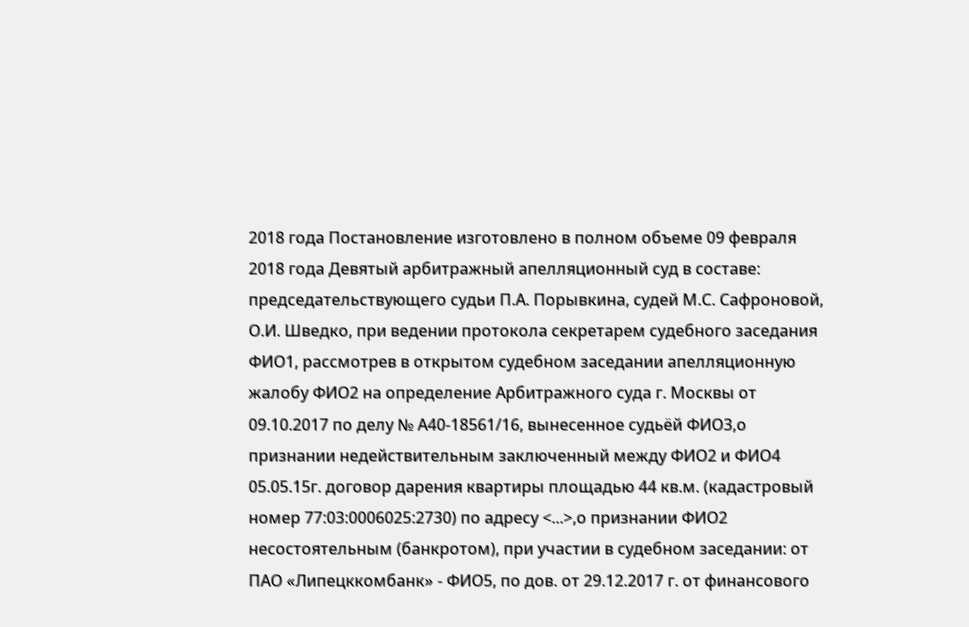2018 года Постановление изготовлено в полном объеме 09 февраля 2018 года Девятый арбитражный апелляционный суд в составе: председательствующего судьи П.А. Порывкина, судей М.С. Сафроновой, О.И. Шведко, при ведении протокола секретарем судебного заседания ФИО1, рассмотрев в открытом судебном заседании апелляционную жалобу ФИО2 на определение Арбитражного суда г. Москвы от 09.10.2017 по делу № А40-18561/16, вынесенное судьёй ФИО3,о признании недействительным заключенный между ФИО2 и ФИО4 05.05.15г. договор дарения квартиры площадью 44 кв.м. (кадастровый номер 77:03:0006025:2730) по адресу <...>,о признании ФИО2 несостоятельным (банкротом), при участии в судебном заседании: от ПАО «Липецккомбанк» - ФИО5, по дов. от 29.12.2017 г. от финансового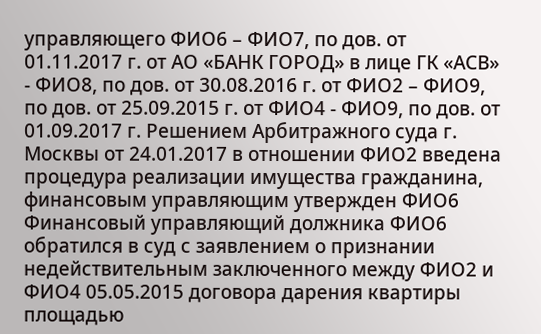управляющего ФИО6 – ФИО7, по дов. от 01.11.2017 г. от АО «БАНК ГОРОД» в лице ГК «АСВ» - ФИО8, по дов. от 30.08.2016 г. от ФИО2 – ФИО9, по дов. от 25.09.2015 г. от ФИО4 - ФИО9, по дов. от 01.09.2017 г. Решением Арбитражного суда г. Москвы от 24.01.2017 в отношении ФИО2 введена процедура реализации имущества гражданина, финансовым управляющим утвержден ФИО6 Финансовый управляющий должника ФИО6 обратился в суд с заявлением о признании недействительным заключенного между ФИО2 и ФИО4 05.05.2015 договора дарения квартиры площадью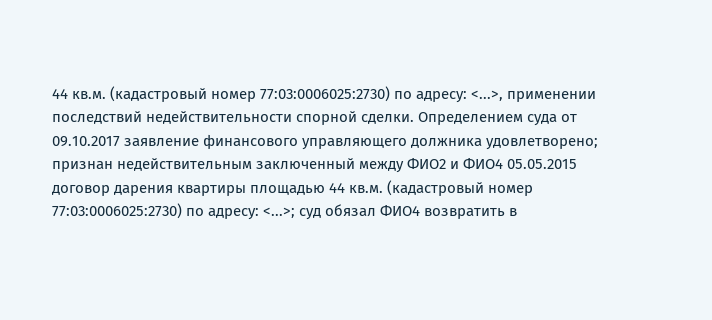44 кв.м. (кадастровый номер 77:03:0006025:2730) по адресу: <...>, применении последствий недействительности спорной сделки. Определением суда от 09.10.2017 заявление финансового управляющего должника удовлетворено; признан недействительным заключенный между ФИО2 и ФИО4 05.05.2015 договор дарения квартиры площадью 44 кв.м. (кадастровый номер 77:03:0006025:2730) по адресу: <...>; суд обязал ФИО4 возвратить в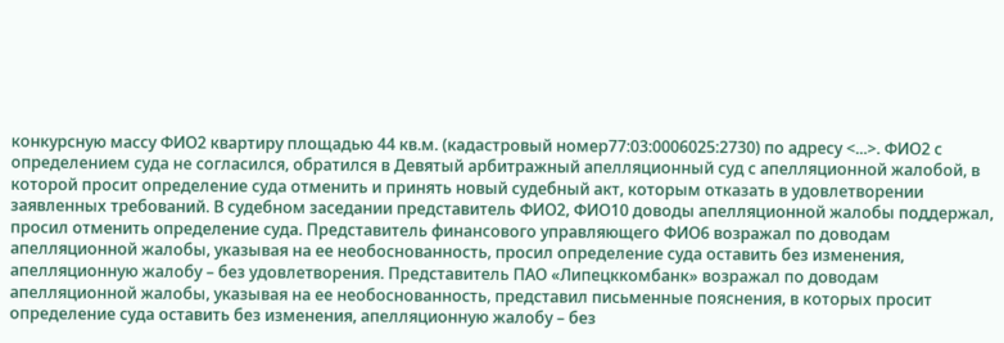конкурсную массу ФИО2 квартиру площадью 44 кв.м. (кадастровый номер77:03:0006025:2730) по адресу <...>. ФИО2 с определением суда не согласился, обратился в Девятый арбитражный апелляционный суд с апелляционной жалобой, в которой просит определение суда отменить и принять новый судебный акт, которым отказать в удовлетворении заявленных требований. В судебном заседании представитель ФИО2, ФИО10 доводы апелляционной жалобы поддержал, просил отменить определение суда. Представитель финансового управляющего ФИО6 возражал по доводам апелляционной жалобы, указывая на ее необоснованность, просил определение суда оставить без изменения, апелляционную жалобу – без удовлетворения. Представитель ПАО «Липецккомбанк» возражал по доводам апелляционной жалобы, указывая на ее необоснованность, представил письменные пояснения, в которых просит определение суда оставить без изменения, апелляционную жалобу – без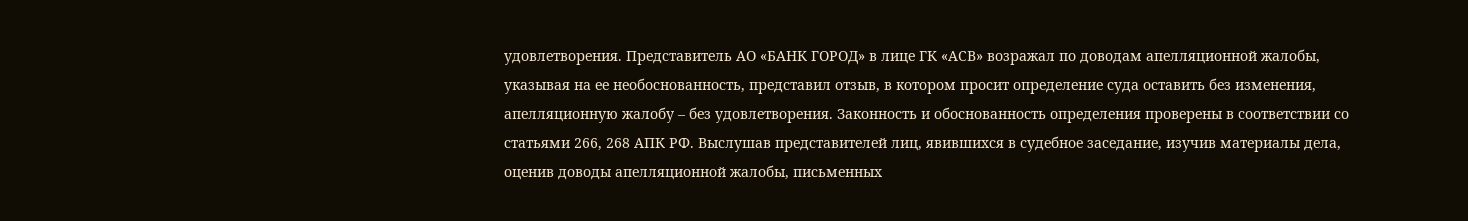удовлетворения. Представитель АО «БАНК ГОРОД» в лице ГК «АСВ» возражал по доводам апелляционной жалобы, указывая на ее необоснованность, представил отзыв, в котором просит определение суда оставить без изменения, апелляционную жалобу – без удовлетворения. Законность и обоснованность определения проверены в соответствии со статьями 266, 268 АПК РФ. Выслушав представителей лиц, явившихся в судебное заседание, изучив материалы дела, оценив доводы апелляционной жалобы, письменных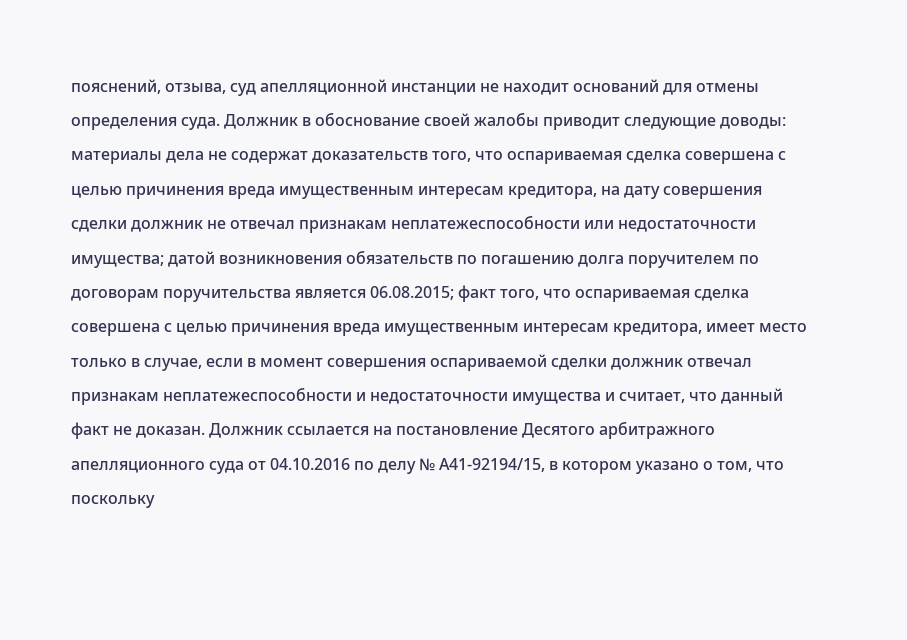пояснений, отзыва, суд апелляционной инстанции не находит оснований для отмены определения суда. Должник в обоснование своей жалобы приводит следующие доводы: материалы дела не содержат доказательств того, что оспариваемая сделка совершена с целью причинения вреда имущественным интересам кредитора, на дату совершения сделки должник не отвечал признакам неплатежеспособности или недостаточности имущества; датой возникновения обязательств по погашению долга поручителем по договорам поручительства является 06.08.2015; факт того, что оспариваемая сделка совершена с целью причинения вреда имущественным интересам кредитора, имеет место только в случае, если в момент совершения оспариваемой сделки должник отвечал признакам неплатежеспособности и недостаточности имущества и считает, что данный факт не доказан. Должник ссылается на постановление Десятого арбитражного апелляционного суда от 04.10.2016 по делу № А41-92194/15, в котором указано о том, что поскольку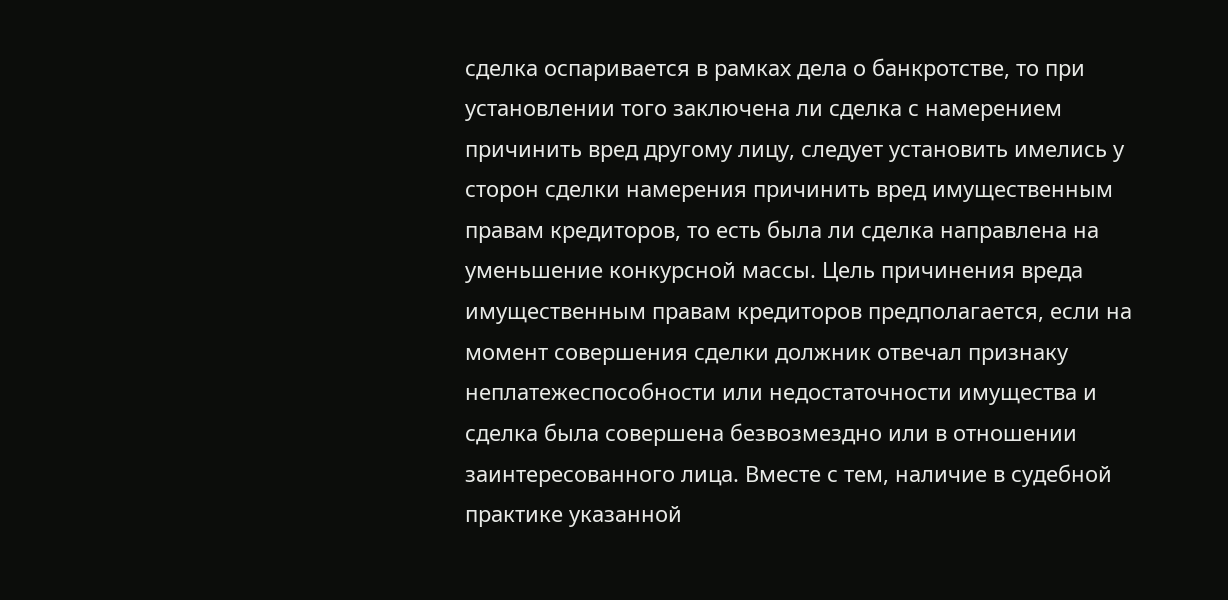сделка оспаривается в рамках дела о банкротстве, то при установлении того заключена ли сделка с намерением причинить вред другому лицу, следует установить имелись у сторон сделки намерения причинить вред имущественным правам кредиторов, то есть была ли сделка направлена на уменьшение конкурсной массы. Цель причинения вреда имущественным правам кредиторов предполагается, если на момент совершения сделки должник отвечал признаку неплатежеспособности или недостаточности имущества и сделка была совершена безвозмездно или в отношении заинтересованного лица. Вместе с тем, наличие в судебной практике указанной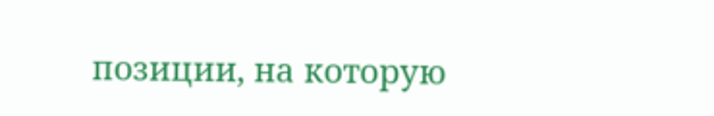позиции, на которую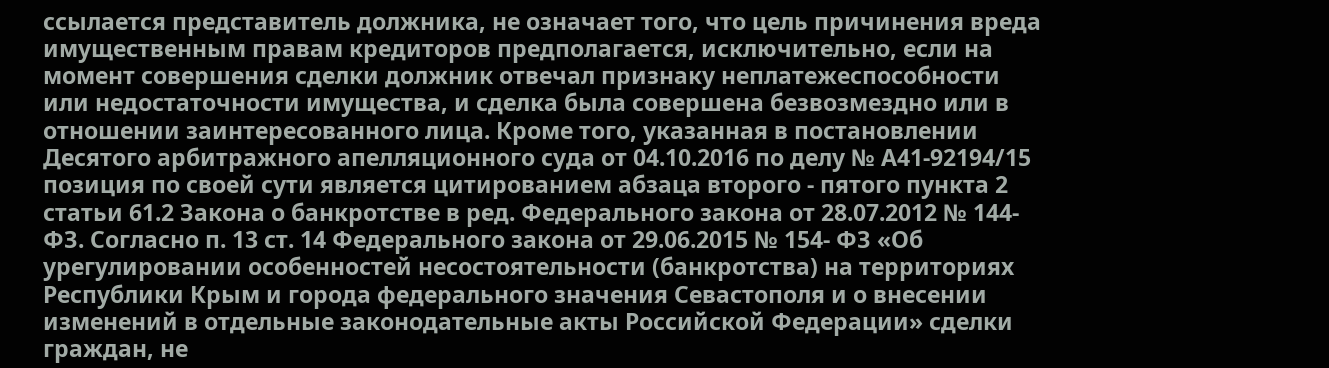ссылается представитель должника, не означает того, что цель причинения вреда имущественным правам кредиторов предполагается, исключительно, если на момент совершения сделки должник отвечал признаку неплатежеспособности или недостаточности имущества, и сделка была совершена безвозмездно или в отношении заинтересованного лица. Кроме того, указанная в постановлении Десятого арбитражного апелляционного суда от 04.10.2016 по делу № А41-92194/15 позиция по своей сути является цитированием абзаца второго - пятого пункта 2 статьи 61.2 Закона о банкротстве в ред. Федерального закона от 28.07.2012 № 144-ФЗ. Согласно п. 13 ст. 14 Федерального закона от 29.06.2015 № 154- ФЗ «Об урегулировании особенностей несостоятельности (банкротства) на территориях Республики Крым и города федерального значения Севастополя и о внесении изменений в отдельные законодательные акты Российской Федерации» сделки граждан, не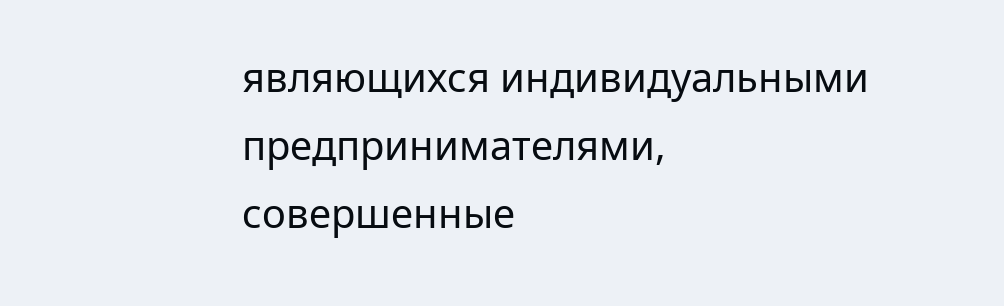являющихся индивидуальными предпринимателями, совершенные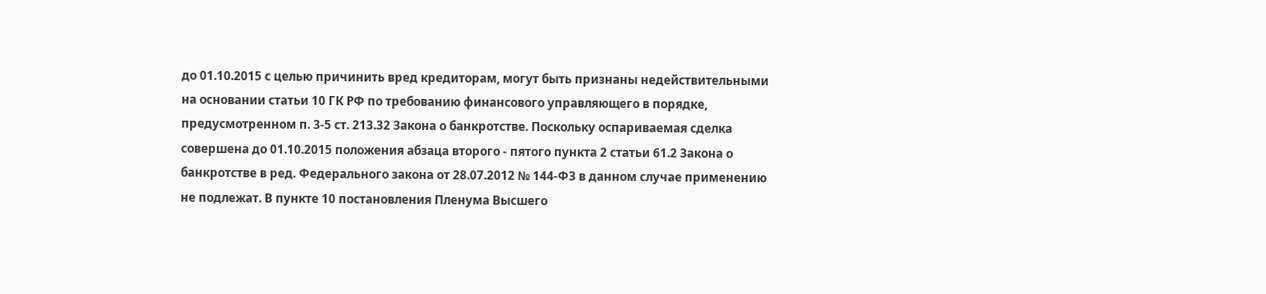до 01.10.2015 с целью причинить вред кредиторам, могут быть признаны недействительными на основании статьи 10 ГК РФ по требованию финансового управляющего в порядке, предусмотренном п. 3-5 ст. 213.32 Закона о банкротстве. Поскольку оспариваемая сделка совершена до 01.10.2015 положения абзаца второго - пятого пункта 2 статьи 61.2 Закона о банкротстве в ред. Федерального закона от 28.07.2012 № 144-ФЗ в данном случае применению не подлежат. В пункте 10 постановления Пленума Высшего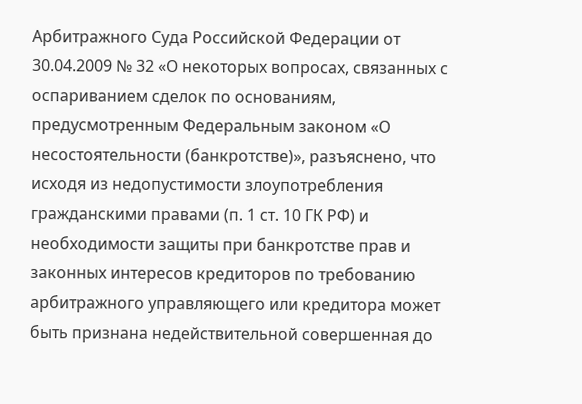Арбитражного Суда Российской Федерации от 30.04.2009 № 32 «О некоторых вопросах, связанных с оспариванием сделок по основаниям, предусмотренным Федеральным законом «О несостоятельности (банкротстве)», разъяснено, что исходя из недопустимости злоупотребления гражданскими правами (п. 1 ст. 10 ГК РФ) и необходимости защиты при банкротстве прав и законных интересов кредиторов по требованию арбитражного управляющего или кредитора может быть признана недействительной совершенная до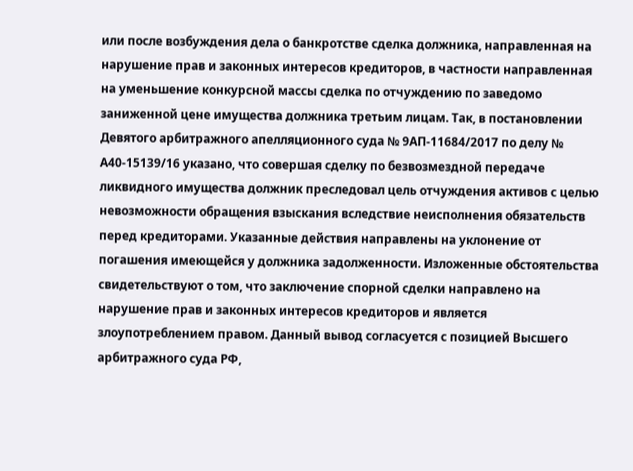или после возбуждения дела о банкротстве сделка должника, направленная на нарушение прав и законных интересов кредиторов, в частности направленная на уменьшение конкурсной массы сделка по отчуждению по заведомо заниженной цене имущества должника третьим лицам. Так, в постановлении Девятого арбитражного апелляционного суда № 9АП-11684/2017 по делу № А40-15139/16 указано, что совершая сделку по безвозмездной передаче ликвидного имущества должник преследовал цель отчуждения активов с целью невозможности обращения взыскания вследствие неисполнения обязательств перед кредиторами. Указанные действия направлены на уклонение от погашения имеющейся у должника задолженности. Изложенные обстоятельства свидетельствуют о том, что заключение спорной сделки направлено на нарушение прав и законных интересов кредиторов и является злоупотреблением правом. Данный вывод согласуется с позицией Высшего арбитражного суда РФ,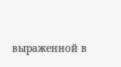выраженной в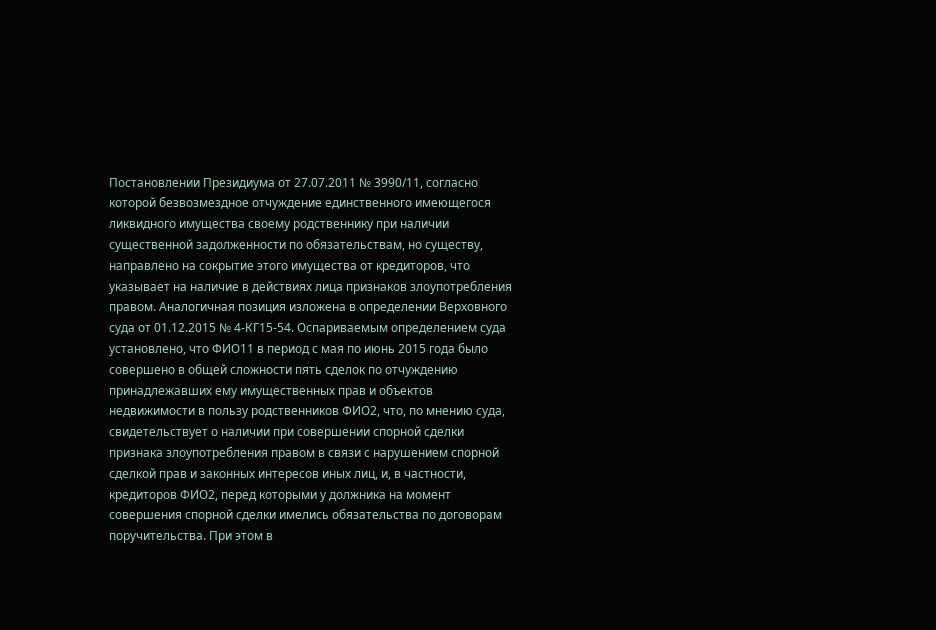Постановлении Президиума от 27.07.2011 № 3990/11, согласно которой безвозмездное отчуждение единственного имеющегося ликвидного имущества своему родственнику при наличии существенной задолженности по обязательствам, но существу, направлено на сокрытие этого имущества от кредиторов, что указывает на наличие в действиях лица признаков злоупотребления правом. Аналогичная позиция изложена в определении Верховного суда от 01.12.2015 № 4-КГ15-54. Оспариваемым определением суда установлено, что ФИО11 в период с мая по июнь 2015 года было совершено в общей сложности пять сделок по отчуждению принадлежавших ему имущественных прав и объектов недвижимости в пользу родственников ФИО2, что, по мнению суда, свидетельствует о наличии при совершении спорной сделки признака злоупотребления правом в связи с нарушением спорной сделкой прав и законных интересов иных лиц, и, в частности, кредиторов ФИО2, перед которыми у должника на момент совершения спорной сделки имелись обязательства по договорам поручительства. При этом в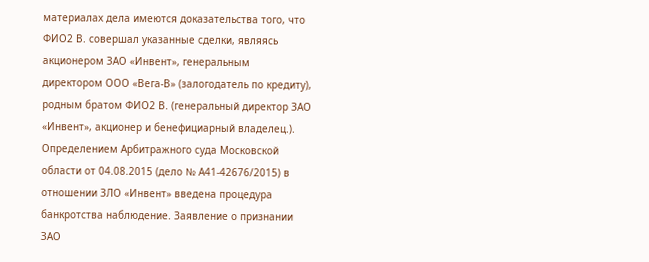материалах дела имеются доказательства того, что ФИО2 В. совершал указанные сделки, являясь акционером ЗАО «Инвент», генеральным директором ООО «Вега-В» (залогодатель по кредиту), родным братом ФИО2 В. (генеральный директор ЗАО «Инвент», акционер и бенефициарный владелец.). Определением Арбитражного суда Московской области от 04.08.2015 (дело № А41-42676/2015) в отношении ЗЛО «Инвент» введена процедура банкротства наблюдение. Заявление о признании ЗАО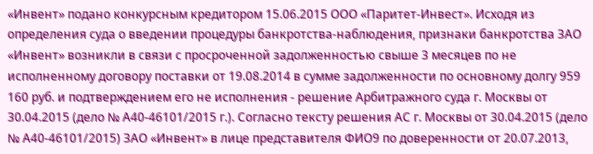«Инвент» подано конкурсным кредитором 15.06.2015 ООО «Паритет-Инвест». Исходя из определения суда о введении процедуры банкротства-наблюдения, признаки банкротства ЗАО «Инвент» возникли в связи с просроченной задолженностью свыше 3 месяцев по не исполненному договору поставки от 19.08.2014 в сумме задолженности по основному долгу 959 160 руб. и подтверждением его не исполнения - решение Арбитражного суда г. Москвы от 30.04.2015 (дело № А40-46101/2015 г.). Согласно тексту решения АС г. Москвы от 30.04.2015 (дело № А40-46101/2015) ЗАО «Инвент» в лице представителя ФИО9 по доверенности от 20.07.2013,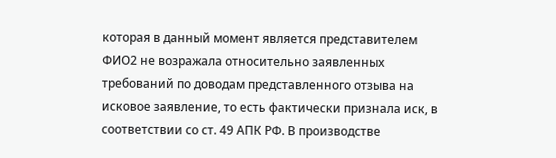которая в данный момент является представителем ФИО2 не возражала относительно заявленных требований по доводам представленного отзыва на исковое заявление, то есть фактически признала иск, в соответствии со ст. 49 АПК РФ. В производстве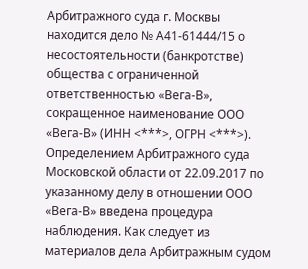Арбитражного суда г. Москвы находится дело № А41-61444/15 о несостоятельности (банкротстве) общества с ограниченной ответственностью «Вега-В», сокращенное наименование ООО «Вега-В» (ИНН <***>, ОГРН <***>). Определением Арбитражного суда Московской области от 22.09.2017 по указанному делу в отношении ООО «Вега-В» введена процедура наблюдения. Как следует из материалов дела Арбитражным судом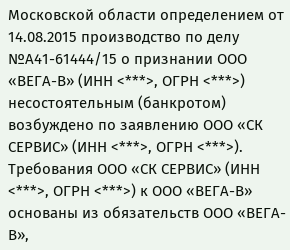Московской области определением от 14.08.2015 производство по делу №А41-61444/15 о признании ООО «ВЕГА-В» (ИНН <***>, ОГРН <***>) несостоятельным (банкротом) возбуждено по заявлению ООО «СК СЕРВИС» (ИНН <***>, ОГРН <***>). Требования ООО «СК СЕРВИС» (ИНН <***>, ОГРН <***>) к ООО «ВЕГА-В» основаны из обязательств ООО «ВЕГА-В»,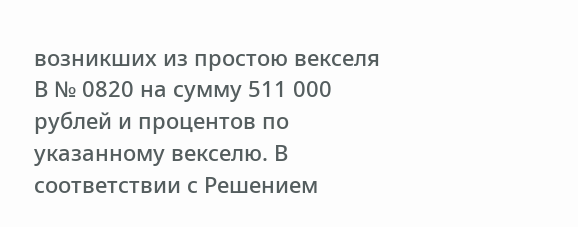возникших из простою векселя В № 0820 на сумму 511 000 рублей и процентов по указанному векселю. В соответствии с Решением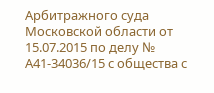Арбитражного суда Московской области от 15.07.2015 по делу № А41-34036/15 с общества с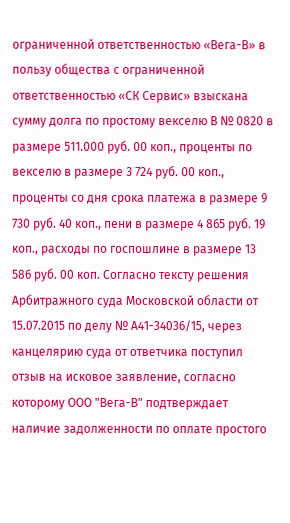ограниченной ответственностью «Вега-В» в пользу общества с ограниченной ответственностью «СК Сервис» взыскана сумму долга по простому векселю В № 0820 в размере 511.000 руб. 00 коп., проценты по векселю в размере 3 724 руб. 00 коп., проценты со дня срока платежа в размере 9 730 руб. 40 коп., пени в размере 4 865 руб. 19 коп., расходы по госпошлине в размере 13 586 руб. 00 коп. Согласно тексту решения Арбитражного суда Московской области от 15.07.2015 по делу № А41-34036/15, через канцелярию суда от ответчика поступил отзыв на исковое заявление, согласно которому ООО "Вега-В" подтверждает наличие задолженности по оплате простого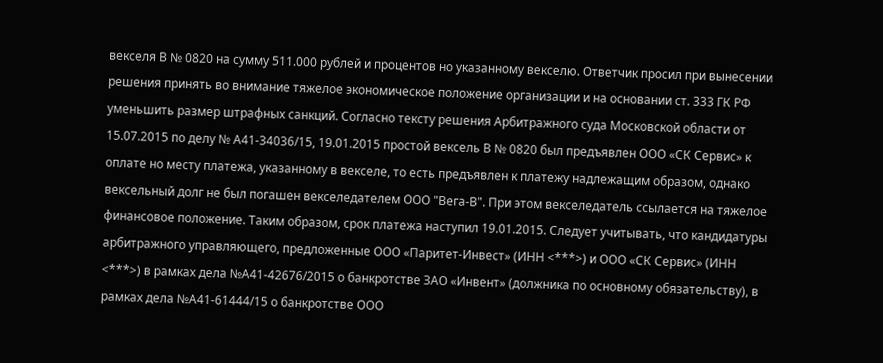векселя В № 0820 на сумму 511.000 рублей и процентов но указанному векселю. Ответчик просил при вынесении решения принять во внимание тяжелое экономическое положение организации и на основании ст. 333 ГК РФ уменьшить размер штрафных санкций. Согласно тексту решения Арбитражного суда Московской области от 15.07.2015 по делу № А41-34036/15, 19.01.2015 простой вексель В № 0820 был предъявлен ООО «СК Сервис» к оплате но месту платежа, указанному в векселе, то есть предъявлен к платежу надлежащим образом, однако вексельный долг не был погашен векселедателем ООО "Вега-В". При этом векселедатель ссылается на тяжелое финансовое положение. Таким образом, срок платежа наступил 19.01.2015. Следует учитывать, что кандидатуры арбитражного управляющего, предложенные ООО «Паритет-Инвест» (ИНН <***>) и ООО «СК Сервис» (ИНН <***>) в рамках дела №А41-42676/2015 о банкротстве ЗАО «Инвент» (должника по основному обязательству), в рамках дела №А41-61444/15 о банкротстве ООО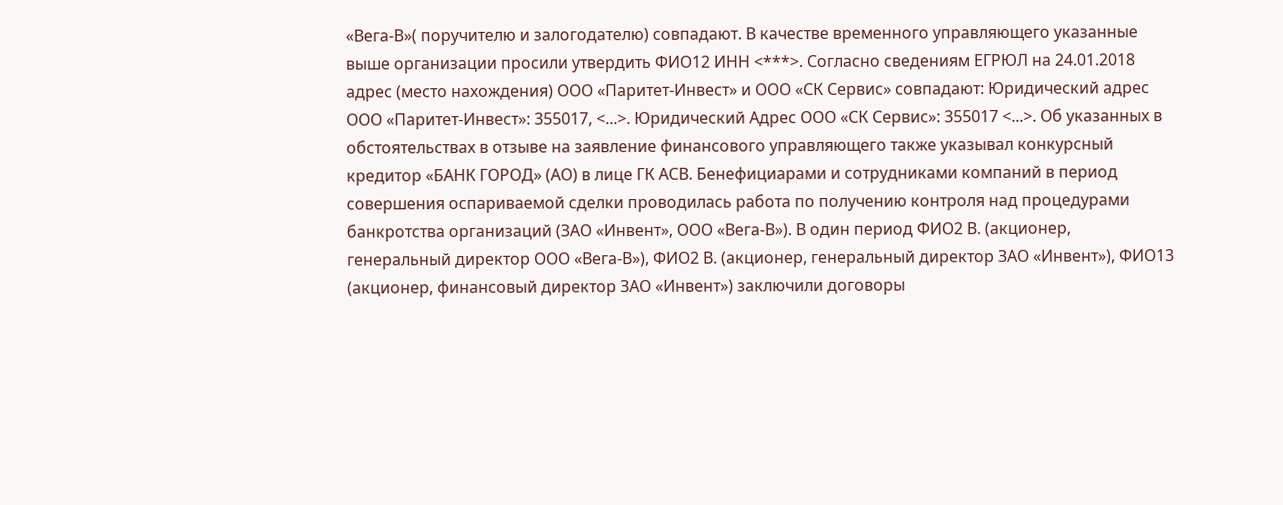«Вега-В»( поручителю и залогодателю) совпадают. В качестве временного управляющего указанные выше организации просили утвердить ФИО12 ИНН <***>. Согласно сведениям ЕГРЮЛ на 24.01.2018 адрес (место нахождения) ООО «Паритет-Инвест» и ООО «СК Сервис» совпадают: Юридический адрес ООО «Паритет-Инвест»: 355017, <...>. Юридический Адрес ООО «СК Сервис»: 355017 <...>. Об указанных в обстоятельствах в отзыве на заявление финансового управляющего также указывал конкурсный кредитор «БАНК ГОРОД» (АО) в лице ГК АСВ. Бенефициарами и сотрудниками компаний в период совершения оспариваемой сделки проводилась работа по получению контроля над процедурами банкротства организаций (ЗАО «Инвент», ООО «Вега-В»). В один период ФИО2 В. (акционер, генеральный директор ООО «Вега-В»), ФИО2 В. (акционер, генеральный директор ЗАО «Инвент»), ФИО13 (акционер, финансовый директор ЗАО «Инвент») заключили договоры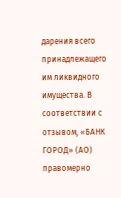дарения всего принадлежащего им ликвидного имущества. В соответствии с отзывом, «БАНК ГОРОД» (АО) правомерно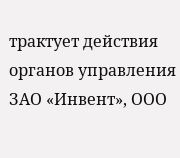трактует действия органов управления ЗАО «Инвент», ООО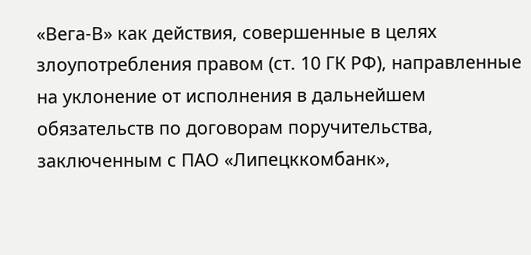«Вега-В» как действия, совершенные в целях злоупотребления правом (ст. 10 ГК РФ), направленные на уклонение от исполнения в дальнейшем обязательств по договорам поручительства, заключенным с ПАО «Липецккомбанк»,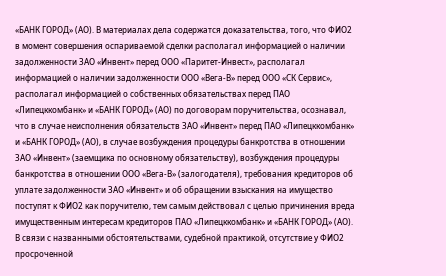«БАНК ГОРОД» (АО). В материалах дела содержатся доказательства, того, что ФИО2 в момент совершения оспариваемой сделки располагал информацией о наличии задолженности ЗАО «Инвент» перед ООО «Паритет-Инвест», располагал информацией о наличии задолженности ООО «Вега-В» перед ООО «СК Сервис», располагал информацией о собственных обязательствах перед ПАО «Липецккомбанк» и «БАНК ГОРОД» (АО) по договорам поручительства, осознавал, что в случае неисполнения обязательств ЗАО «Инвент» перед ПАО «Липецккомбанк» и «БАНК ГОРОД» (АО), в случае возбуждения процедуры банкротства в отношении ЗАО «Инвент» (заемщика по основному обязательству), возбуждения процедуры банкротства в отношении ООО «Вега-В» (залогодателя), требования кредиторов об уплате задолженности ЗАО «Инвент» и об обращении взыскания на имущество поступят к ФИО2 как поручителю, тем самым действовал с целью причинения вреда имущественным интересам кредиторов ПАО «Липецккомбанк» и «БАНК ГОРОД» (АО). В связи с названными обстоятельствами, судебной практикой, отсутствие у ФИО2 просроченной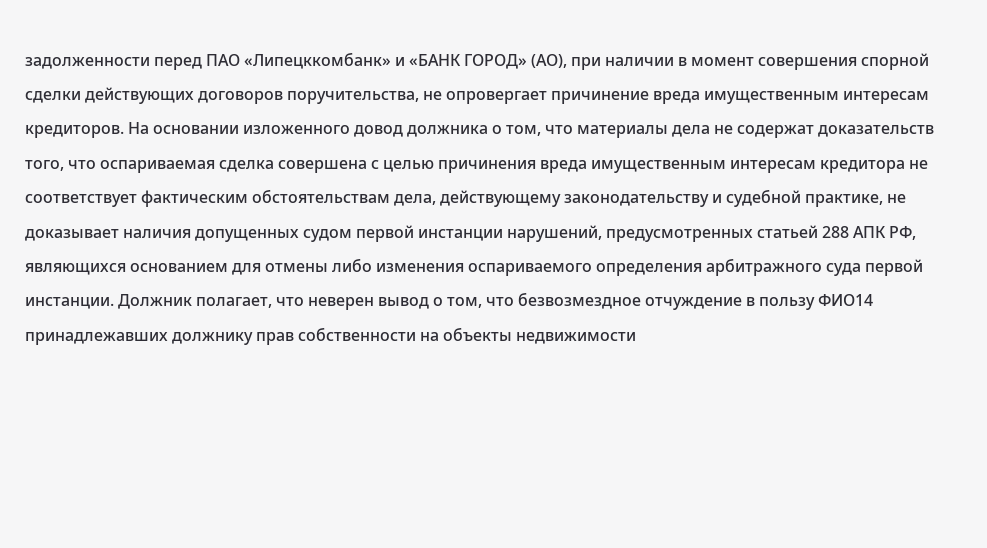задолженности перед ПАО «Липецккомбанк» и «БАНК ГОРОД» (АО), при наличии в момент совершения спорной сделки действующих договоров поручительства, не опровергает причинение вреда имущественным интересам кредиторов. На основании изложенного довод должника о том, что материалы дела не содержат доказательств того, что оспариваемая сделка совершена с целью причинения вреда имущественным интересам кредитора не соответствует фактическим обстоятельствам дела, действующему законодательству и судебной практике, не доказывает наличия допущенных судом первой инстанции нарушений, предусмотренных статьей 288 АПК РФ, являющихся основанием для отмены либо изменения оспариваемого определения арбитражного суда первой инстанции. Должник полагает, что неверен вывод о том, что безвозмездное отчуждение в пользу ФИО14 принадлежавших должнику прав собственности на объекты недвижимости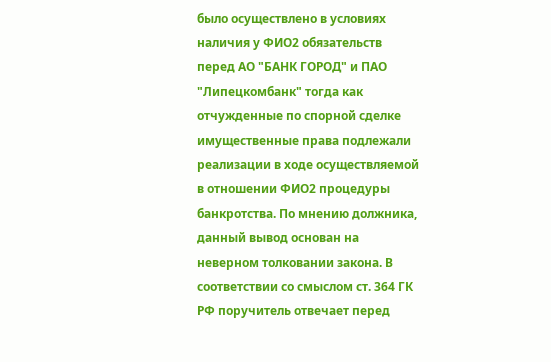было осуществлено в условиях наличия у ФИО2 обязательств перед АО "БАНК ГОРОД" и ПАО "Липецкомбанк" тогда как отчужденные по спорной сделке имущественные права подлежали реализации в ходе осуществляемой в отношении ФИО2 процедуры банкротства. По мнению должника, данный вывод основан на неверном толковании закона. В соответствии со смыслом ст. 364 ГК РФ поручитель отвечает перед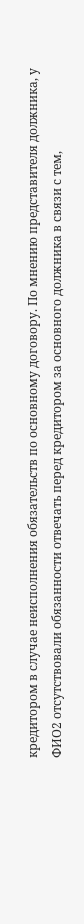кредитором в случае неисполнения обязательств по основному договору. По мнению представителя должника, у ФИО2 отсутствовали обязанности отвечать перед кредитором за основного должника в связи с тем,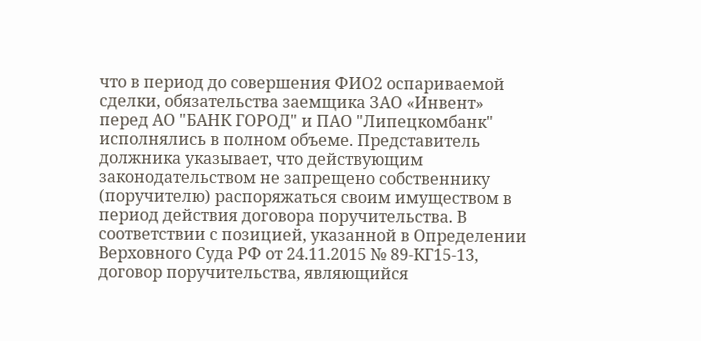что в период до совершения ФИО2 оспариваемой сделки, обязательства заемщика ЗАО «Инвент» перед АО "БАНК ГОРОД" и ПАО "Липецкомбанк" исполнялись в полном объеме. Представитель должника указывает, что действующим законодательством не запрещено собственнику (поручителю) распоряжаться своим имуществом в период действия договора поручительства. В соответствии с позицией, указанной в Определении Верховного Суда РФ от 24.11.2015 № 89-КГ15-13, договор поручительства, являющийся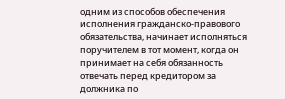одним из способов обеспечения исполнения гражданско-правового обязательства, начинает исполняться поручителем в тот момент, когда он принимает на себя обязанность отвечать перед кредитором за должника по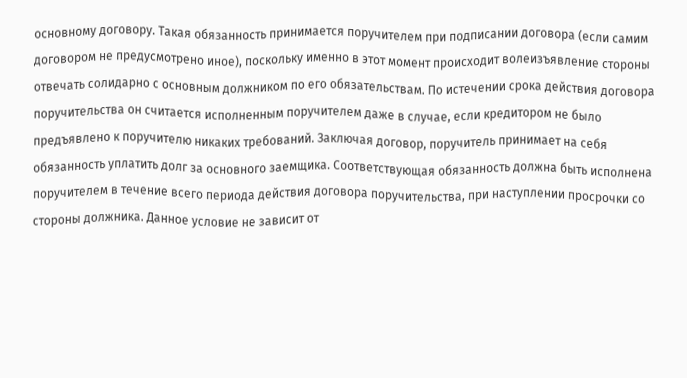основному договору. Такая обязанность принимается поручителем при подписании договора (если самим договором не предусмотрено иное), поскольку именно в этот момент происходит волеизъявление стороны отвечать солидарно с основным должником по его обязательствам. По истечении срока действия договора поручительства он считается исполненным поручителем даже в случае, если кредитором не было предъявлено к поручителю никаких требований. Заключая договор, поручитель принимает на себя обязанность уплатить долг за основного заемщика. Соответствующая обязанность должна быть исполнена поручителем в течение всего периода действия договора поручительства, при наступлении просрочки со стороны должника. Данное условие не зависит от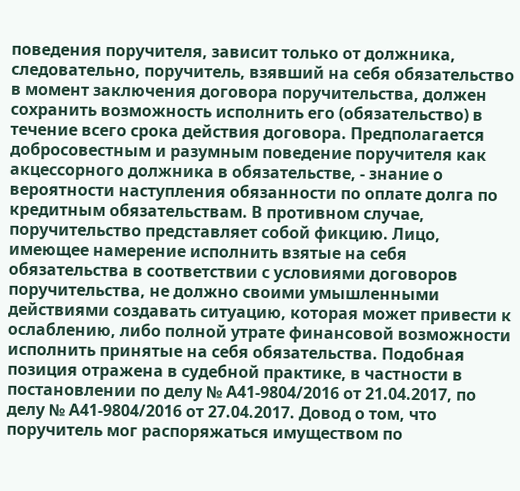поведения поручителя, зависит только от должника, следовательно, поручитель, взявший на себя обязательство в момент заключения договора поручительства, должен сохранить возможность исполнить его (обязательство) в течение всего срока действия договора. Предполагается добросовестным и разумным поведение поручителя как акцессорного должника в обязательстве, - знание о вероятности наступления обязанности по оплате долга по кредитным обязательствам. В противном случае, поручительство представляет собой фикцию. Лицо, имеющее намерение исполнить взятые на себя обязательства в соответствии с условиями договоров поручительства, не должно своими умышленными действиями создавать ситуацию, которая может привести к ослаблению, либо полной утрате финансовой возможности исполнить принятые на себя обязательства. Подобная позиция отражена в судебной практике, в частности в постановлении по делу № А41-9804/2016 от 21.04.2017, по делу № А41-9804/2016 от 27.04.2017. Довод о том, что поручитель мог распоряжаться имуществом по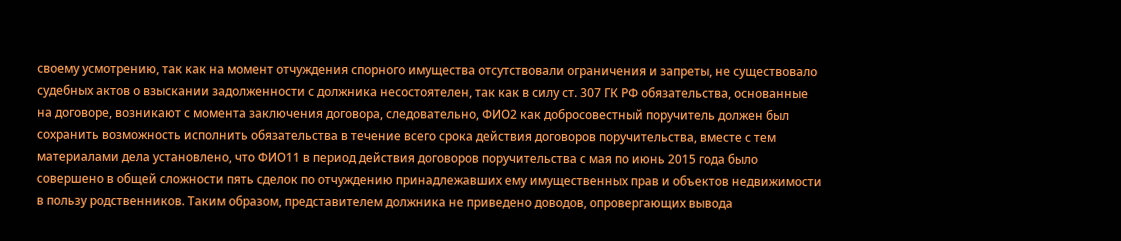своему усмотрению, так как на момент отчуждения спорного имущества отсутствовали ограничения и запреты, не существовало судебных актов о взыскании задолженности с должника несостоятелен, так как в силу ст. 307 ГК РФ обязательства, основанные на договоре, возникают с момента заключения договора, следовательно, ФИО2 как добросовестный поручитель должен был сохранить возможность исполнить обязательства в течение всего срока действия договоров поручительства, вместе с тем материалами дела установлено, что ФИО11 в период действия договоров поручительства с мая по июнь 2015 года было совершено в общей сложности пять сделок по отчуждению принадлежавших ему имущественных прав и объектов недвижимости в пользу родственников. Таким образом, представителем должника не приведено доводов, опровергающих вывода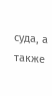суда, а также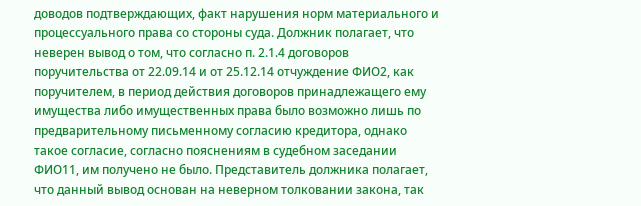доводов подтверждающих, факт нарушения норм материального и процессуального права со стороны суда. Должник полагает, что неверен вывод о том, что согласно п. 2.1.4 договоров поручительства от 22.09.14 и от 25.12.14 отчуждение ФИО2, как поручителем, в период действия договоров принадлежащего ему имущества либо имущественных права было возможно лишь по предварительному письменному согласию кредитора, однако такое согласие, согласно пояснениям в судебном заседании ФИО11, им получено не было. Представитель должника полагает, что данный вывод основан на неверном толковании закона, так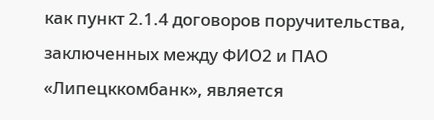как пункт 2.1.4 договоров поручительства, заключенных между ФИО2 и ПАО «Липецккомбанк», является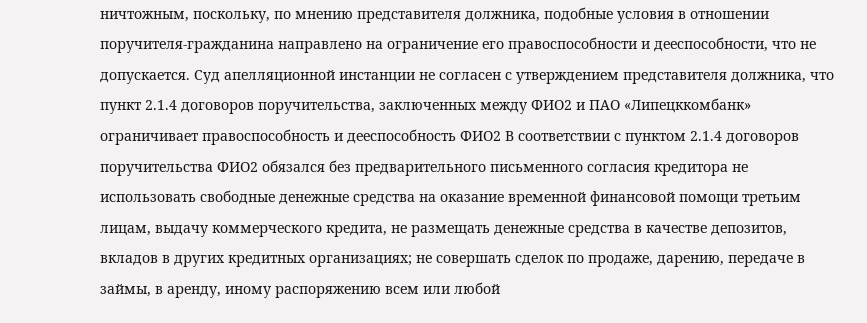ничтожным, поскольку, по мнению представителя должника, подобные условия в отношении поручителя-гражданина направлено на ограничение его правоспособности и дееспособности, что не допускается. Суд апелляционной инстанции не согласен с утверждением представителя должника, что пункт 2.1.4 договоров поручительства, заключенных между ФИО2 и ПАО «Липецккомбанк» ограничивает правоспособность и дееспособность ФИО2 В соответствии с пунктом 2.1.4 договоров поручительства ФИО2 обязался без предварительного письменного согласия кредитора не использовать свободные денежные средства на оказание временной финансовой помощи третьим лицам, выдачу коммерческого кредита, не размещать денежные средства в качестве депозитов, вкладов в других кредитных организациях; не совершать сделок по продаже, дарению, передаче в займы, в аренду, иному распоряжению всем или любой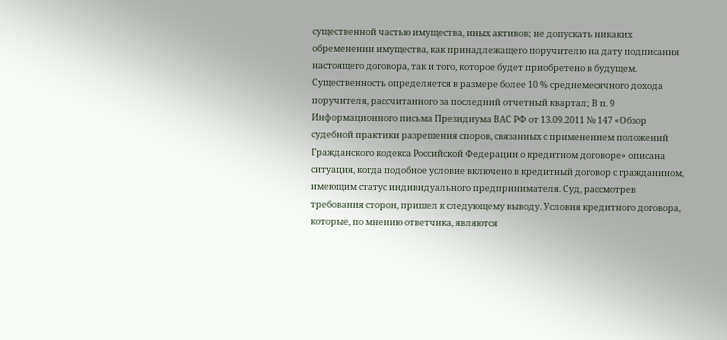существенной частью имущества, иных активов; не допускать никаких обременении имущества, как принадлежащего поручителю на дату подписания настоящего договора, так и того, которое будет приобретено в будущем. Существенность определяется в размере более 10 % среднемесячного дохода поручителя, рассчитанного за последний отчетный квартал; В п. 9 Информационного письма Президиума ВАС РФ от 13.09.2011 № 147 «Обзор судебной практики разрешения споров, связанных с применением положений Гражданского кодекса Российской Федерации о кредитном договоре» описана ситуация, когда подобное условие включено в кредитный договор с гражданином, имеющим статус индивидуального предпринимателя. Суд, рассмотрев требования сторон, пришел к следующему выводу. Условия кредитного договора, которые, по мнению ответчика, являются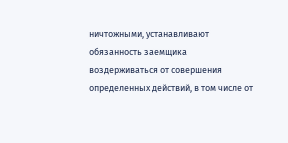ничтожными, устанавливают обязанность заемщика воздерживаться от совершения определенных действий, в том числе от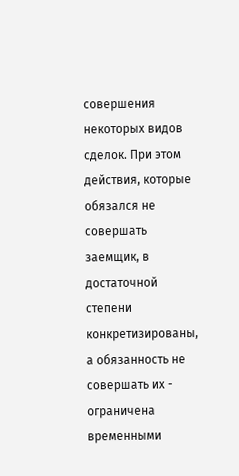совершения некоторых видов сделок. При этом действия, которые обязался не совершать заемщик, в достаточной степени конкретизированы, а обязанность не совершать их - ограничена временными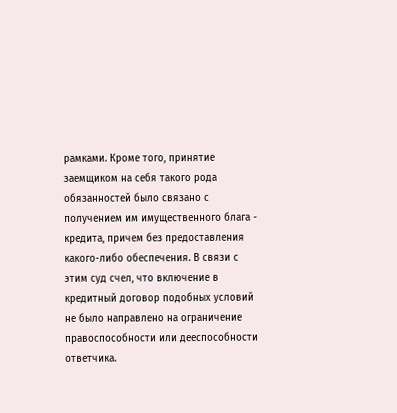рамками. Кроме того, принятие заемщиком на себя такого рода обязанностей было связано с получением им имущественного блага - кредита, причем без предоставления какого-либо обеспечения. В связи с этим суд счел, что включение в кредитный договор подобных условий не было направлено на ограничение правоспособности или дееспособности ответчика.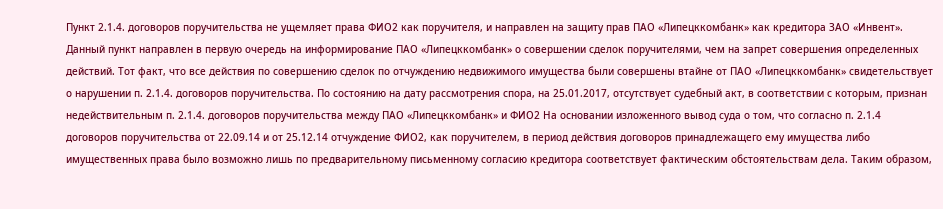Пункт 2.1.4. договоров поручительства не ущемляет права ФИО2 как поручителя, и направлен на защиту прав ПАО «Липецккомбанк» как кредитора ЗАО «Инвент». Данный пункт направлен в первую очередь на информирование ПАО «Липецккомбанк» о совершении сделок поручителями, чем на запрет совершения определенных действий. Тот факт, что все действия по совершению сделок по отчуждению недвижимого имущества были совершены втайне от ПАО «Липецккомбанк» свидетельствует о нарушении п. 2.1.4. договоров поручительства. По состоянию на дату рассмотрения спора, на 25.01.2017, отсутствует судебный акт, в соответствии с которым, признан недействительным п. 2.1.4. договоров поручительства между ПАО «Липецккомбанк» и ФИО2 На основании изложенного вывод суда о том, что согласно п. 2.1.4 договоров поручительства от 22.09.14 и от 25.12.14 отчуждение ФИО2, как поручителем, в период действия договоров принадлежащего ему имущества либо имущественных права было возможно лишь по предварительному письменному согласию кредитора соответствует фактическим обстоятельствам дела. Таким образом,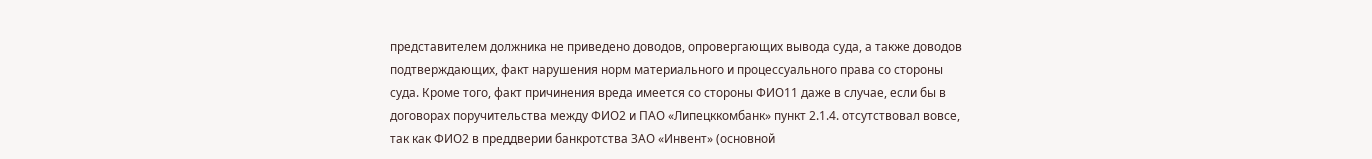представителем должника не приведено доводов, опровергающих вывода суда, а также доводов подтверждающих, факт нарушения норм материального и процессуального права со стороны суда. Кроме того, факт причинения вреда имеется со стороны ФИО11 даже в случае, если бы в договорах поручительства между ФИО2 и ПАО «Липецккомбанк» пункт 2.1.4. отсутствовал вовсе, так как ФИО2 в преддверии банкротства ЗАО «Инвент» (основной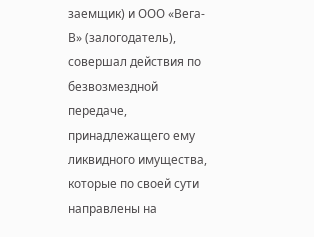заемщик) и ООО «Вега-В» (залогодатель), совершал действия по безвозмездной передаче, принадлежащего ему ликвидного имущества, которые по своей сути направлены на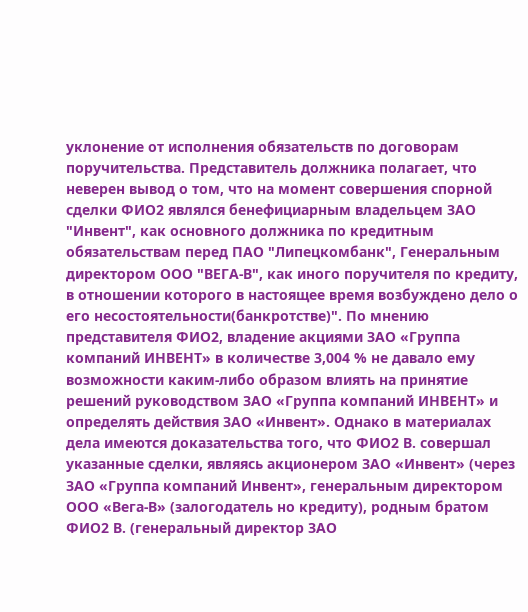уклонение от исполнения обязательств по договорам поручительства. Представитель должника полагает, что неверен вывод о том, что на момент совершения спорной сделки ФИО2 являлся бенефициарным владельцем ЗАО "Инвент", как основного должника по кредитным обязательствам перед ПАО "Липецкомбанк", Генеральным директором ООО "ВЕГА-В", как иного поручителя по кредиту, в отношении которого в настоящее время возбуждено дело о его несостоятельности(банкротстве)". По мнению представителя ФИО2, владение акциями ЗАО «Группа компаний ИНВЕНТ» в количестве 3,004 % не давало ему возможности каким-либо образом влиять на принятие решений руководством ЗАО «Группа компаний ИНВЕНТ» и определять действия ЗАО «Инвент». Однако в материалах дела имеются доказательства того, что ФИО2 В. совершал указанные сделки, являясь акционером ЗАО «Инвент» (через ЗАО «Группа компаний Инвент», генеральным директором ООО «Вега-В» (залогодатель но кредиту), родным братом ФИО2 В. (генеральный директор ЗАО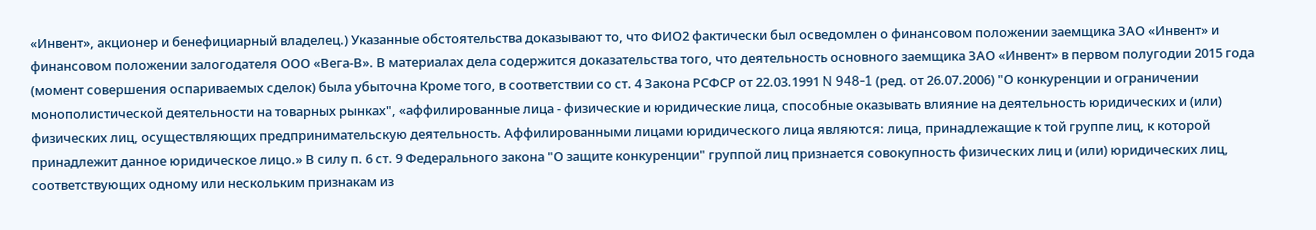«Инвент», акционер и бенефициарный владелец.) Указанные обстоятельства доказывают то, что ФИО2 фактически был осведомлен о финансовом положении заемщика ЗАО «Инвент» и финансовом положении залогодателя ООО «Вега-В». В материалах дела содержится доказательства того, что деятельность основного заемщика ЗАО «Инвент» в первом полугодии 2015 года (момент совершения оспариваемых сделок) была убыточна Кроме того, в соответствии со ст. 4 Закона РСФСР от 22.03.1991 N 948-1 (ред. от 26.07.2006) "О конкуренции и ограничении монополистической деятельности на товарных рынках", «аффилированные лица - физические и юридические лица, способные оказывать влияние на деятельность юридических и (или) физических лиц, осуществляющих предпринимательскую деятельность. Аффилированными лицами юридического лица являются: лица, принадлежащие к той группе лиц, к которой принадлежит данное юридическое лицо.» В силу п. 6 ст. 9 Федерального закона "О защите конкуренции" группой лиц признается совокупность физических лиц и (или) юридических лиц, соответствующих одному или нескольким признакам из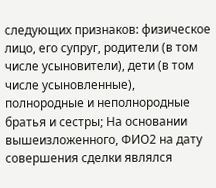следующих признаков: физическое лицо, его супруг, родители (в том числе усыновители), дети (в том числе усыновленные), полнородные и неполнородные братья и сестры; На основании вышеизложенного, ФИО2 на дату совершения сделки являлся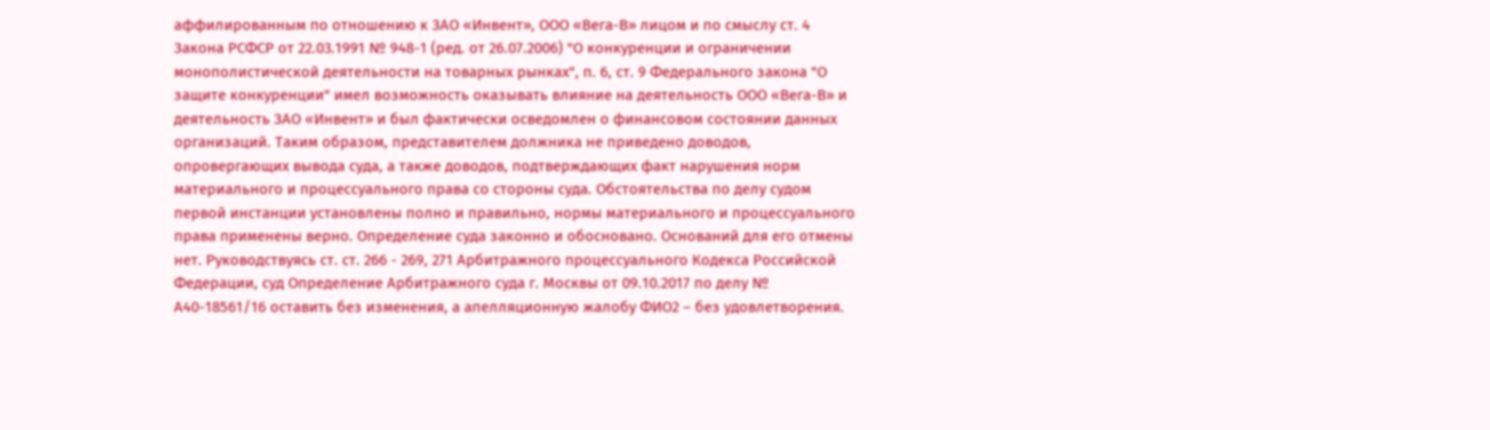аффилированным по отношению к ЗАО «Инвент», ООО «Вега-В» лицом и по смыслу ст. 4 Закона РСФСР от 22.03.1991 № 948-1 (ред. от 26.07.2006) "О конкуренции и ограничении монополистической деятельности на товарных рынках", п. 6, ст. 9 Федерального закона "О защите конкуренции" имел возможность оказывать влияние на деятельность ООО «Вега-В» и деятельность ЗАО «Инвент» и был фактически осведомлен о финансовом состоянии данных организаций. Таким образом, представителем должника не приведено доводов, опровергающих вывода суда, а также доводов, подтверждающих факт нарушения норм материального и процессуального права со стороны суда. Обстоятельства по делу судом первой инстанции установлены полно и правильно, нормы материального и процессуального права применены верно. Определение суда законно и обосновано. Оснований для его отмены нет. Руководствуясь ст. ст. 266 - 269, 271 Арбитражного процессуального Кодекса Российской Федерации, суд Определение Арбитражного суда г. Москвы от 09.10.2017 по делу № А40-18561/16 оставить без изменения, а апелляционную жалобу ФИО2 – без удовлетворения.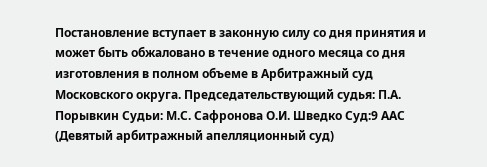Постановление вступает в законную силу со дня принятия и может быть обжаловано в течение одного месяца со дня изготовления в полном объеме в Арбитражный суд Московского округа. Председательствующий судья: П.А. Порывкин Судьи: М.С. Сафронова О.И. Шведко Суд:9 ААС (Девятый арбитражный апелляционный суд)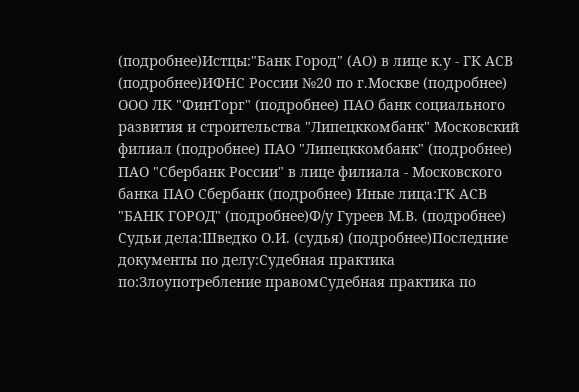(подробнее)Истцы:"Банк Город" (АО) в лице к.у - ГК АСВ (подробнее)ИФНС России №20 по г.Москве (подробнее) ООО ЛК "ФинТорг" (подробнее) ПАО банк социального развития и строительства "Липецккомбанк" Московский филиал (подробнее) ПАО "Липецккомбанк" (подробнее) ПАО "Сбербанк России" в лице филиала - Московского банка ПАО Сбербанк (подробнее) Иные лица:ГК АСВ "БАНК ГОРОД" (подробнее)Ф/у Гуреев М.В. (подробнее) Судьи дела:Шведко О.И. (судья) (подробнее)Последние документы по делу:Судебная практика по:Злоупотребление правомСудебная практика по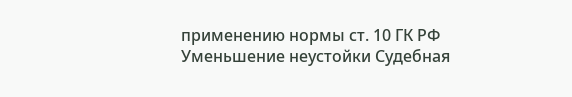применению нормы ст. 10 ГК РФ Уменьшение неустойки Судебная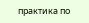практика по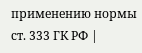применению нормы ст. 333 ГК РФ |